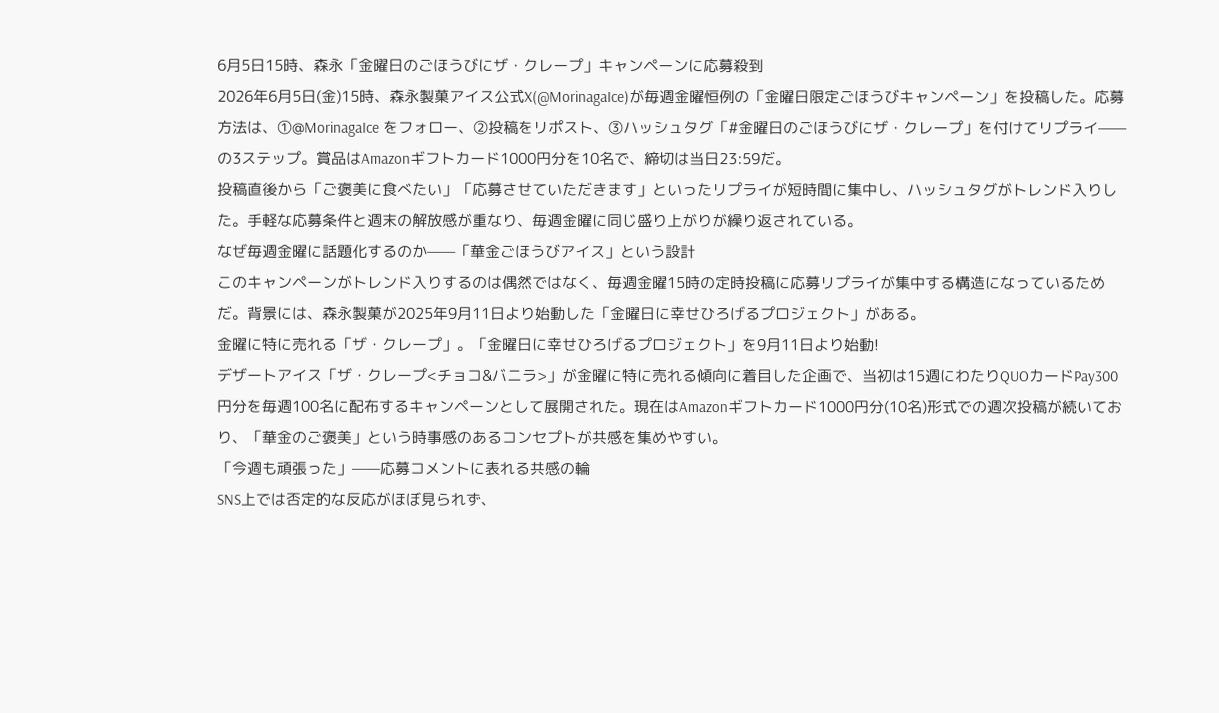6月5日15時、森永「金曜日のごほうびにザ・クレープ」キャンペーンに応募殺到
2026年6月5日(金)15時、森永製菓アイス公式X(@MorinagaIce)が毎週金曜恒例の「金曜日限定ごほうびキャンペーン」を投稿した。応募方法は、①@MorinagaIce をフォロー、②投稿をリポスト、③ハッシュタグ「#金曜日のごほうびにザ・クレープ」を付けてリプライ——の3ステップ。賞品はAmazonギフトカード1000円分を10名で、締切は当日23:59だ。
投稿直後から「ご褒美に食べたい」「応募させていただきます」といったリプライが短時間に集中し、ハッシュタグがトレンド入りした。手軽な応募条件と週末の解放感が重なり、毎週金曜に同じ盛り上がりが繰り返されている。
なぜ毎週金曜に話題化するのか——「華金ごほうびアイス」という設計
このキャンペーンがトレンド入りするのは偶然ではなく、毎週金曜15時の定時投稿に応募リプライが集中する構造になっているためだ。背景には、森永製菓が2025年9月11日より始動した「金曜日に幸せひろげるプロジェクト」がある。
金曜に特に売れる「ザ・クレープ」。「金曜日に幸せひろげるプロジェクト」を9月11日より始動!
デザートアイス「ザ・クレープ<チョコ&バニラ>」が金曜に特に売れる傾向に着目した企画で、当初は15週にわたりQUOカードPay300円分を毎週100名に配布するキャンペーンとして展開された。現在はAmazonギフトカード1000円分(10名)形式での週次投稿が続いており、「華金のご褒美」という時事感のあるコンセプトが共感を集めやすい。
「今週も頑張った」——応募コメントに表れる共感の輪
SNS上では否定的な反応がほぼ見られず、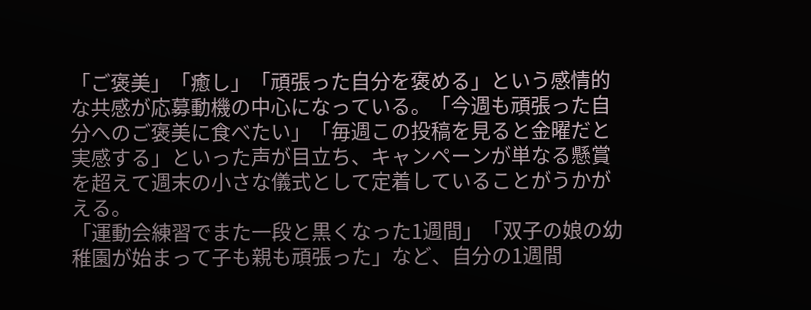「ご褒美」「癒し」「頑張った自分を褒める」という感情的な共感が応募動機の中心になっている。「今週も頑張った自分へのご褒美に食べたい」「毎週この投稿を見ると金曜だと実感する」といった声が目立ち、キャンペーンが単なる懸賞を超えて週末の小さな儀式として定着していることがうかがえる。
「運動会練習でまた一段と黒くなった1週間」「双子の娘の幼稚園が始まって子も親も頑張った」など、自分の1週間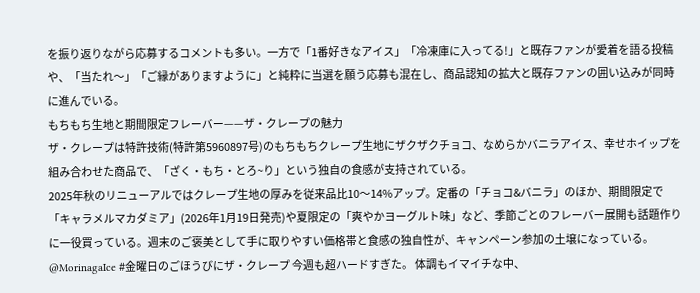を振り返りながら応募するコメントも多い。一方で「1番好きなアイス」「冷凍庫に入ってる!」と既存ファンが愛着を語る投稿や、「当たれ〜」「ご縁がありますように」と純粋に当選を願う応募も混在し、商品認知の拡大と既存ファンの囲い込みが同時に進んでいる。
もちもち生地と期間限定フレーバー——ザ・クレープの魅力
ザ・クレープは特許技術(特許第5960897号)のもちもちクレープ生地にザクザクチョコ、なめらかバニラアイス、幸せホイップを組み合わせた商品で、「ざく・もち・とろ~り」という独自の食感が支持されている。
2025年秋のリニューアルではクレープ生地の厚みを従来品比10〜14%アップ。定番の「チョコ&バニラ」のほか、期間限定で「キャラメルマカダミア」(2026年1月19日発売)や夏限定の「爽やかヨーグルト味」など、季節ごとのフレーバー展開も話題作りに一役買っている。週末のご褒美として手に取りやすい価格帯と食感の独自性が、キャンペーン参加の土壌になっている。
@MorinagaIce #金曜日のごほうびにザ・クレープ 今週も超ハードすぎた。 体調もイマイチな中、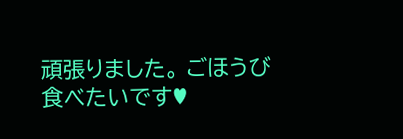頑張りました。 ごほうび食べたいです♥